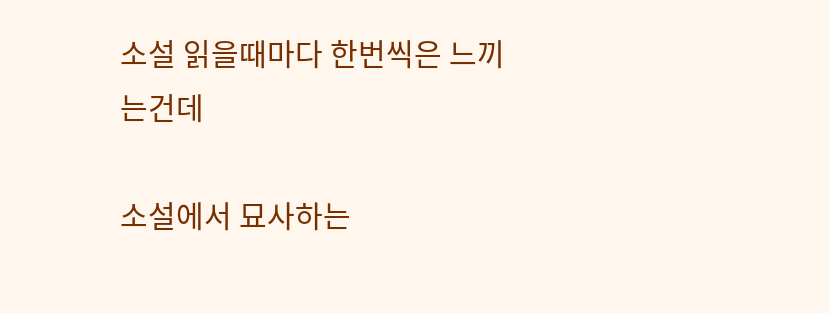소설 읽을때마다 한번씩은 느끼는건데

소설에서 묘사하는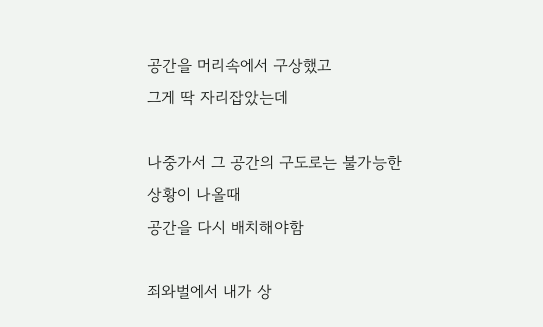공간을 머리속에서 구상했고
그게 딱 자리잡았는데

나중가서 그 공간의 구도로는 불가능한
상황이 나올때
공간을 다시 배치해야함

죄와벌에서 내가 상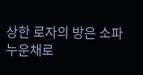상한 로자의 방은 소파 누운채로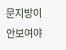문지방이 안보여야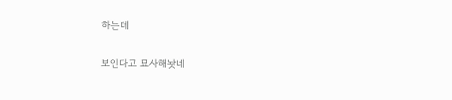하는데

보인다고 묘사해놧네